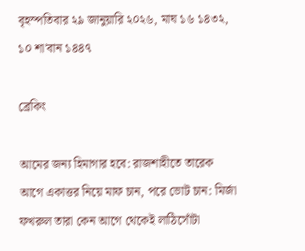বৃহস্পতিবার ২৯ জানুয়ারি ২০২৬, মাঘ ১৬ ১৪৩২, ১০ শা'বান ১৪৪৭

ব্রেকিং

আমের জন্য হিমাগার হবে: রাজশাহীতে তারেক আগে একাত্তর নিয়ে মাফ চান, পরে ভোট চান: মির্জা ফখরুল তারা কেন আগে থেকেই লাঠিসোঁটা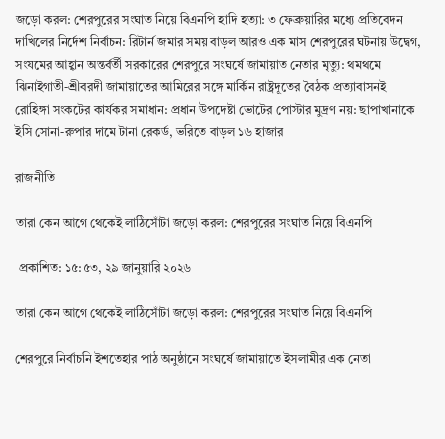জড়ো করল: শেরপুরের সংঘাত নিয়ে বিএনপি হাদি হত্যা: ৩ ফেব্রুয়ারির মধ্যে প্রতিবেদন দাখিলের নির্দেশ নির্বাচন: রিটার্ন জমার সময় বাড়ল আরও এক মাস শেরপুরের ঘটনায় উদ্বেগ, সংযমের আহ্বান অন্তর্বর্তী সরকারের শেরপুরে সংঘর্ষে জামায়াত নেতার মৃত্যু: থমথমে ঝিনাইগাতী-শ্রীবরদী জামায়াতের আমিরের সঙ্গে মার্কিন রাষ্ট্রদূতের বৈঠক প্রত্যাবাসনই রোহিঙ্গা সংকটের কার্যকর সমাধান: প্রধান উপদেষ্টা ভোটের পোস্টার মুদ্রণ নয়: ছাপাখানাকে ইসি সোনা-রুপার দামে টানা রেকর্ড, ভরিতে বাড়ল ১৬ হাজার

রাজনীতি

তারা কেন আগে থেকেই লাঠিসোঁটা জড়ো করল: শেরপুরের সংঘাত নিয়ে বিএনপি

 প্রকাশিত: ১৫:৫৩, ২৯ জানুয়ারি ২০২৬

তারা কেন আগে থেকেই লাঠিসোঁটা জড়ো করল: শেরপুরের সংঘাত নিয়ে বিএনপি

শেরপুরে নির্বাচনি ইশতেহার পাঠ অনুষ্ঠানে সংঘর্ষে জামায়াতে ইসলামীর এক নেতা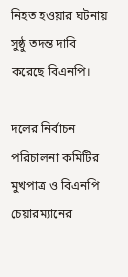নিহত হওয়ার ঘটনায় সুষ্ঠু তদন্ত দাবি করেছে বিএনপি।

দলের নির্বাচন পরিচালনা কমিটির মুখপাত্র ও বিএনপি চেয়ারম্যানের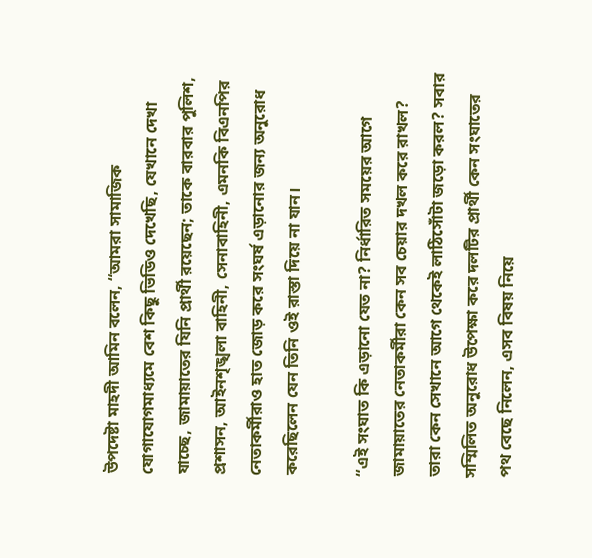উপদেষ্টা মাহদী আমিন বলেন, “আমরা সামাজিক যোগাযোগমাধ্যমে বেশ কিছু ভিডিও দেখেছি, যেখানে দেখা যাচ্ছে, জামায়াতের যিনি প্রার্থী রয়েছেন; তাকে বারবার পুলিশ, প্রশাসন, আইনশৃঙ্খলা বাহিনী, সেনাবাহিনী, এমনকি বিএনপির নেতাকর্মীরাও হাত জোড় করে সংঘর্ষ এড়ানোর জন্য অনুরোধ করেছিলেন যেন তিনি ওই রাস্তা দিয়ে না যান।

“এই সংঘাত কি এড়ানো যেত না? নির্ধারিত সময়ের আগে জামায়াতের নেতাকর্মীরা কেন সব চেয়ার দখল করে রাখল? তারা কেন সেখানে আগে থেকেই লাঠিসোঁটা জড়ো করল? সবার সম্মিলিত অনুরোধ উপেক্ষা করে দলটির প্রার্থী কেন সংঘাতের পথ বেছে নিলেন, এসব বিষয় নিয়ে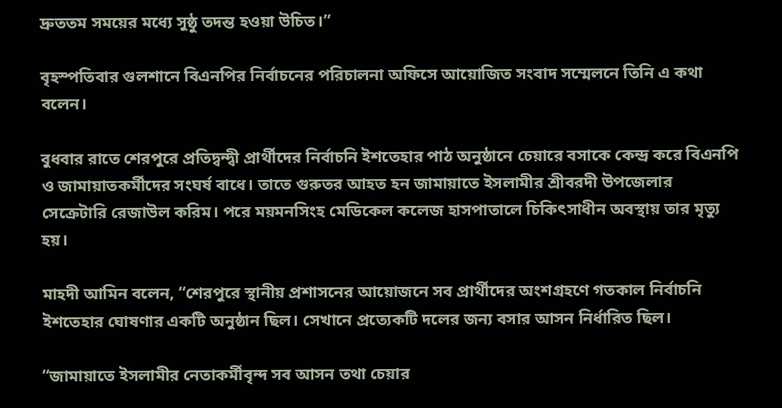দ্রুততম সময়ের মধ্যে সুষ্ঠু তদন্ত হওয়া উচিত।”

বৃহস্পতিবার গুলশানে বিএনপির নির্বাচনের পরিচালনা অফিসে আয়োজিত সংবাদ সম্মেলনে তিনি এ কথা বলেন।

বুধবার রাতে শেরপুরে প্রতিদ্বন্দ্বী প্রার্থীদের নির্বাচনি ইশতেহার পাঠ অনুষ্ঠানে চেয়ারে বসাকে কেন্দ্র করে বিএনপি ও জামায়াতকর্মীদের সংঘর্ষ বাধে। তাতে গুরুতর আহত হন জামায়াতে ইসলামীর শ্রীবরদী উপজেলার সেক্রেটারি রেজাউল করিম। পরে ময়মনসিংহ মেডিকেল কলেজ হাসপাতালে চিকিৎসাধীন অবস্থায় তার মৃত্যু হয়।

মাহদী আমিন বলেন, “শেরপুরে স্থানীয় প্রশাসনের আয়োজনে সব প্রার্থীদের অংশগ্রহণে গতকাল নির্বাচনি ইশতেহার ঘোষণার একটি অনুষ্ঠান ছিল। সেখানে প্রত্যেকটি দলের জন্য বসার আসন নির্ধারিত ছিল।

“জামায়াতে ইসলামীর নেতাকর্মীবৃন্দ সব আসন তথা চেয়ার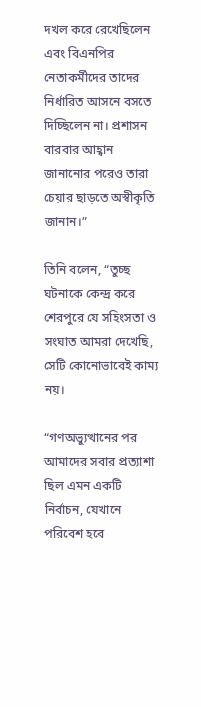দখল করে রেখেছিলেন এবং বিএনপির নেতাকর্মীদের তাদের নির্ধারিত আসনে বসতে দিচ্ছিলেন না। প্রশাসন বারবার আহ্বান জানানোর পরেও তারা চেয়ার ছাড়তে অস্বীকৃতি জানান।”

তিনি বলেন, “তুচ্ছ ঘটনাকে কেন্দ্র করে শেরপুরে যে সহিংসতা ও সংঘাত আমরা দেখেছি, সেটি কোনোভাবেই কাম্য নয়।

“গণঅভ্যুত্থানের পর আমাদের সবার প্রত্যাশা ছিল এমন একটি নির্বাচন, যেখানে পরিবেশ হবে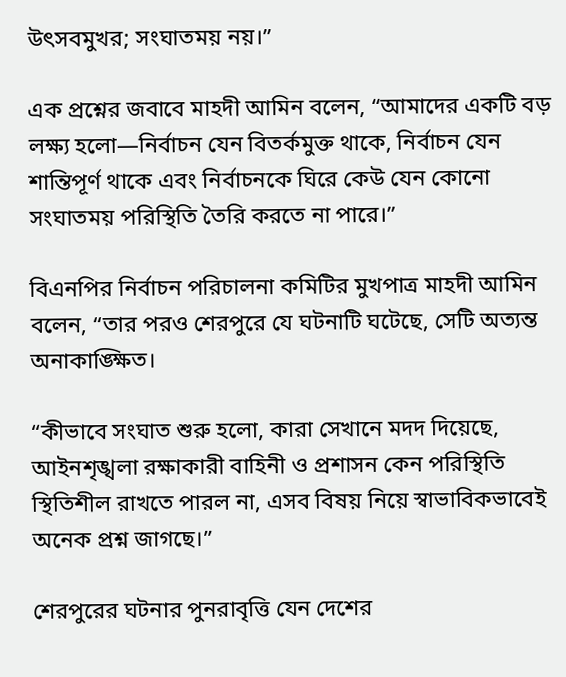উৎসবমুখর; সংঘাতময় নয়।”

এক প্রশ্নের জবাবে মাহদী আমিন বলেন, “আমাদের একটি বড় লক্ষ্য হলো—নির্বাচন যেন বিতর্কমুক্ত থাকে, নির্বাচন যেন শান্তিপূর্ণ থাকে এবং নির্বাচনকে ঘিরে কেউ যেন কোনো সংঘাতময় পরিস্থিতি তৈরি করতে না পারে।”

বিএনপির নির্বাচন পরিচালনা কমিটির মুখপাত্র মাহদী আমিন বলেন, “তার পরও শেরপুরে যে ঘটনাটি ঘটেছে, সেটি অত্যন্ত অনাকাঙ্ক্ষিত।

“কীভাবে সংঘাত শুরু হলো, কারা সেখানে মদদ দিয়েছে, আইনশৃঙ্খলা রক্ষাকারী বাহিনী ও প্রশাসন কেন পরিস্থিতি স্থিতিশীল রাখতে পারল না, এসব বিষয় নিয়ে স্বাভাবিকভাবেই অনেক প্রশ্ন জাগছে।”

শেরপুরের ঘটনার পুনরাবৃত্তি যেন দেশের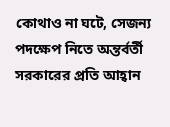কোথাও না ঘটে, সেজন্য পদক্ষেপ নিতে অন্তর্বর্তী সরকারের প্রতি আহ্বান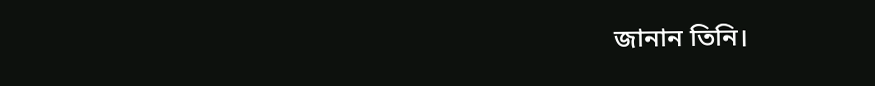জানান তিনি।